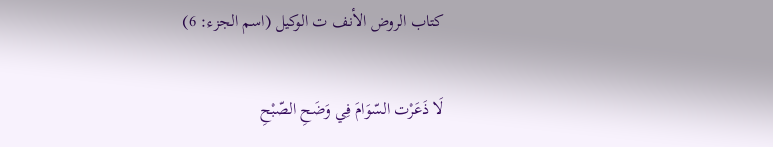كتاب الروض الأنف ت الوكيل (اسم الجزء: 6)

لَا ذَعَرْت السّوَامَ فِي وَضَحِ الصّبْحِ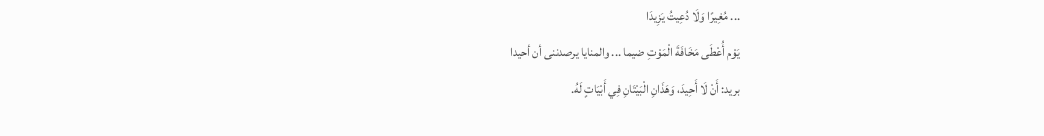... مُغِيرًا وَلَا دُعِيتُ يَزِيدَا
يَوْم أُعْطَى مَخَافَةَ الْمَوْتِ ضيما ... والمنايا يرصدننى أن أحيدا
بريد: أَنْ لَا أَحِيدَ، وَهَذَانِ الْبَيْتَانِ فِي أَبْيَاتٍ لَهُ.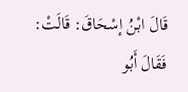قَالَ ابْنُ إسْحَاقَ: قَالَتْ: فَقَالَ أَبُو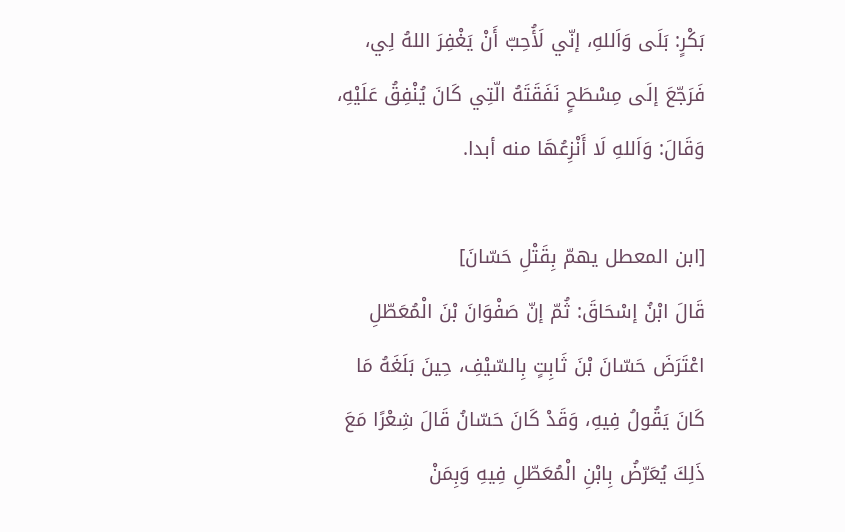بَكْرٍ: بَلَى وَاَللهِ، إنّي لَأُحِبّ أَنْ يَغْفِرَ اللهُ لِي، فَرَجّعَ إلَى مِسْطَحٍ نَفَقَتَهُ الّتِي كَانَ يُنْفِقُ عَلَيْهِ، وَقَالَ: وَاَللهِ لَا أَنْزِعُهَا منه أبدا.

[ابن المعطل يهمّ بِقَتْلِ حَسّانَ]
قَالَ ابْنُ إسْحَاقَ: ثُمّ إنّ صَفْوَانَ بْنَ الْمُعَطّلِ اعْتَرَضَ حَسّانَ بْنَ ثَابِتٍ بِالسّيْفِ، حِينَ بَلَغَهُ مَا كَانَ يَقُولُ فِيهِ، وَقَدْ كَانَ حَسّانُ قَالَ شِعْرًا مَعَ ذَلِكَ يُعَرّضُ بِابْنِ الْمُعَطّلِ فِيهِ وَبِمَنْ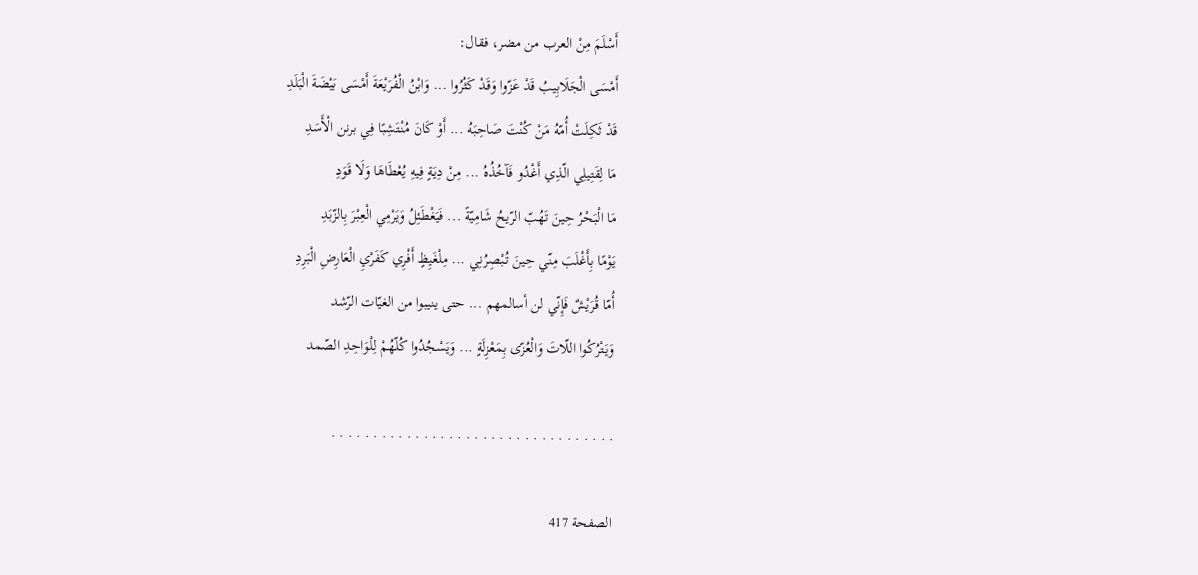أَسْلَمَ مِنْ العرب من مضر، فقال:
أَمْسَى الْجَلَابِيبُ قَدْ عَزّوا وَقَدْ كَثُرُوا ... وَابْنُ الْفُرَيْعَةَ أَمْسَى بَيْضَةَ الْبَلَدِ
قَدْ ثَكِلَتْ أُمّهُ مَنْ كُنْتَ صَاحِبَهُ ... أَوْ كَانَ مُنْتَشِبًا فِي برنن الْأَسَدِ
مَا لِقَتِيلِي الّذِي أَغْدُو فَآخُذُهُ ... مِنْ دِيَةٍ فِيهِ يُعْطَاهَا وَلَا قَوَدِ
مَا الْبَحْرُ حِينَ تَهُبّ الرّيحُ شَامِيّةً ... فَيَغْطَئِلُ وَيَرْمِي الْعِبْرَ بِالزّبَدِ
يَوْمًا بِأَغْلَبَ مِنّي حِينَ تُبْصِرُنِي ... مِلْغَيِظٍ أَفْرِي كَفَرْيِ الْعَارِضِ الْبَرِدِ
أُمّا قُرَيْشٌ فَإِنّي لن أسالمهم ... حتى ينيبوا من الغيّات الرّشد
وَيَتْرُكُوا اللّاتَ وَالْعُزّى بِمَعْزِلَةٍ ... وَيَسْجُدُوا كُلّهُمْ لِلْوَاحِدِ الصّمد

. . . . . . . . . . . . . . . . . . . . . . . . . . . . . . . . . .

الصفحة 417